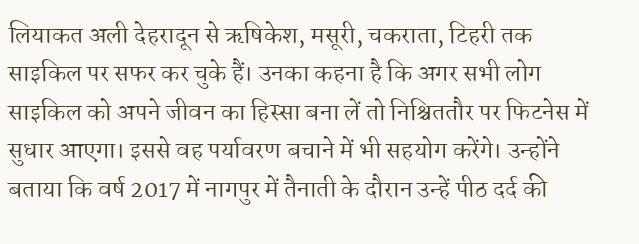लियाकत अली देहरादून से ऋषिकेश, मसूरी, चकराता, टिहरी तक साइकिल पर सफर कर चुके हैं। उनका कहना है कि अगर सभी लोग साइकिल को अपने जीवन का हिस्सा बना लें तो निश्चिततौर पर फिटनेस में सुधार आएगा। इससे वह पर्यावरण बचाने में भी सहयोग करेंगे। उन्होंने बताया कि वर्ष 2017 में नागपुर में तैनाती के दौरान उन्हें पीठ दर्द की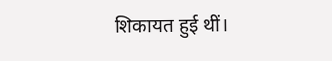शिकायत हुई थीं।